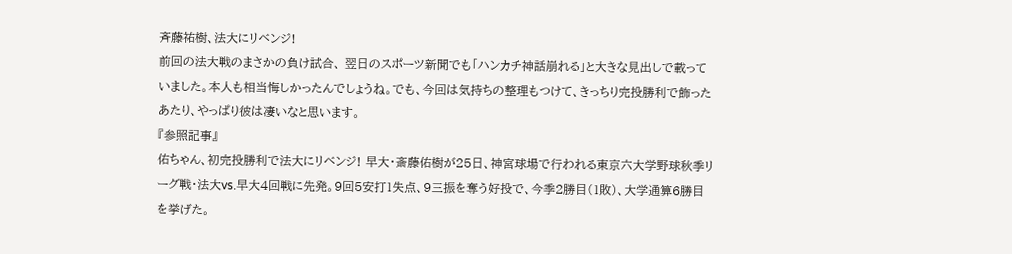斉藤祐樹、法大にリベンジ!
前回の法大戦のまさかの負け試合、 翌日のスポーツ新聞でも「ハンカチ神話崩れる」と大きな見出しで載っていました。本人も相当悔しかったんでしょうね。でも、今回は気持ちの整理もつけて、きっちり完投勝利で飾ったあたり、やっぱり彼は凄いなと思います。
『参照記事』
佑ちゃん、初完投勝利で法大にリベンジ! 早大・斎藤佑樹が25日、神宮球場で行われる東京六大学野球秋季リーグ戦・法大vs.早大4回戦に先発。9回5安打1失点、9三振を奪う好投で、今季2勝目(1敗)、大学通算6勝目を挙げた。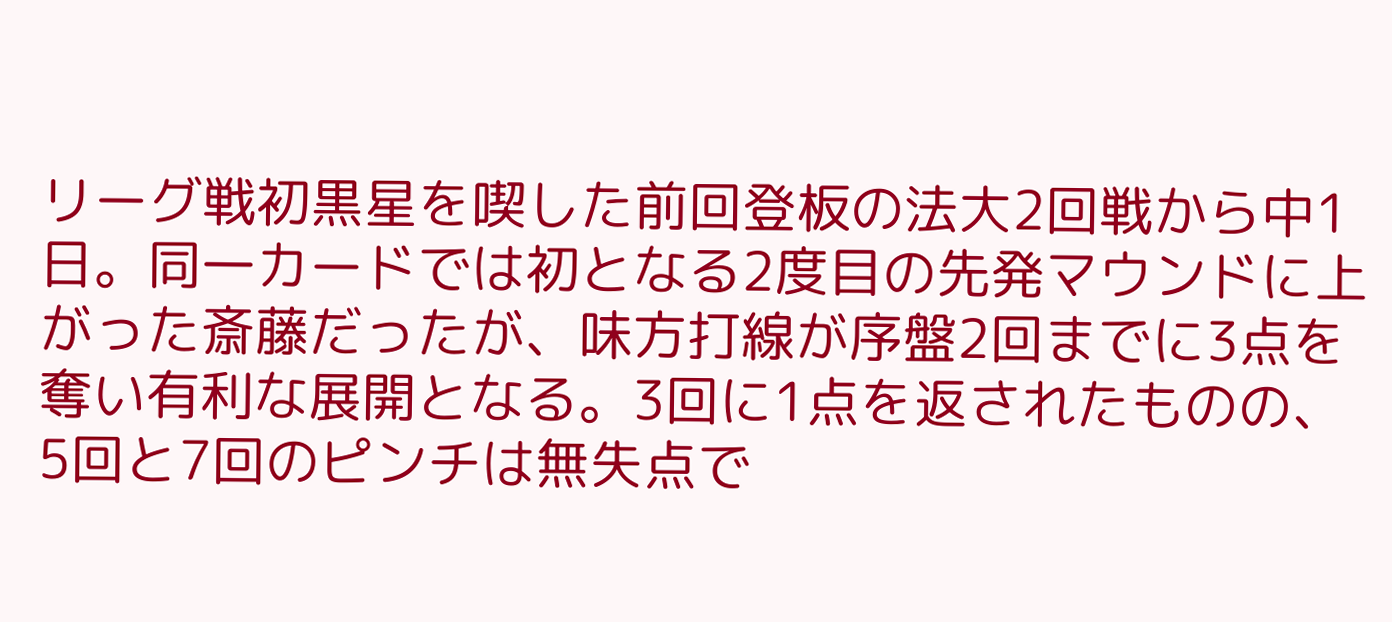リーグ戦初黒星を喫した前回登板の法大2回戦から中1日。同一カードでは初となる2度目の先発マウンドに上がった斎藤だったが、味方打線が序盤2回までに3点を奪い有利な展開となる。3回に1点を返されたものの、5回と7回のピンチは無失点で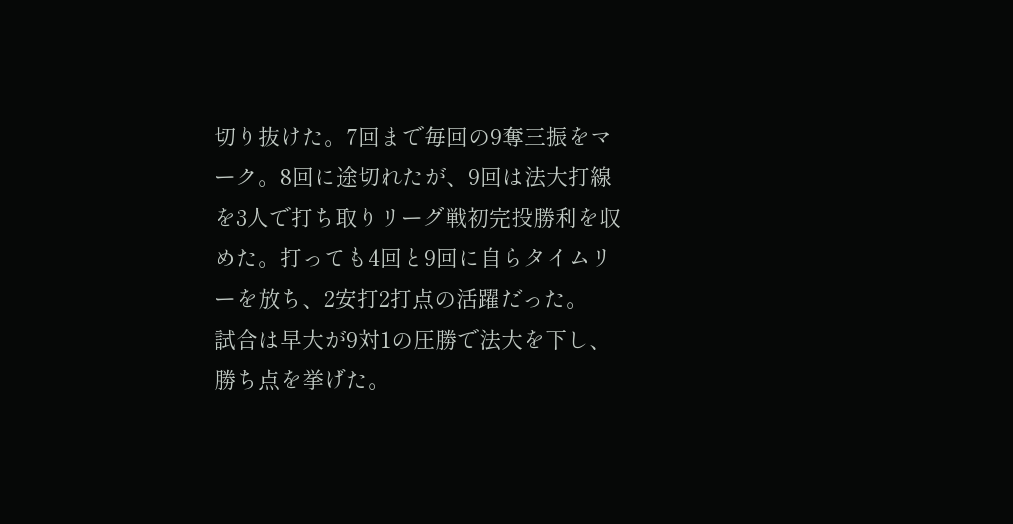切り抜けた。7回まで毎回の9奪三振をマーク。8回に途切れたが、9回は法大打線を3人で打ち取りリーグ戦初完投勝利を収めた。打っても4回と9回に自らタイムリーを放ち、2安打2打点の活躍だった。
試合は早大が9対1の圧勝で法大を下し、勝ち点を挙げた。